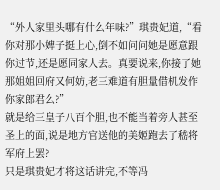“外人家里头哪有什么年味?”琪贵妃道,“看你对那小婢子挺上心,倒不如问问她是愿意跟你过节,还是愿同家人去。真要说来,你接了她那姐姐回府又何妨,老三难道有胆量借机发作你家郎君么?”
就是给三皇子八百个胆,也不能当着旁人甚至圣上的面,说是地方官送他的美姬跑去了嵇将军府上罢?
只是琪贵妃才将这话讲完,不等冯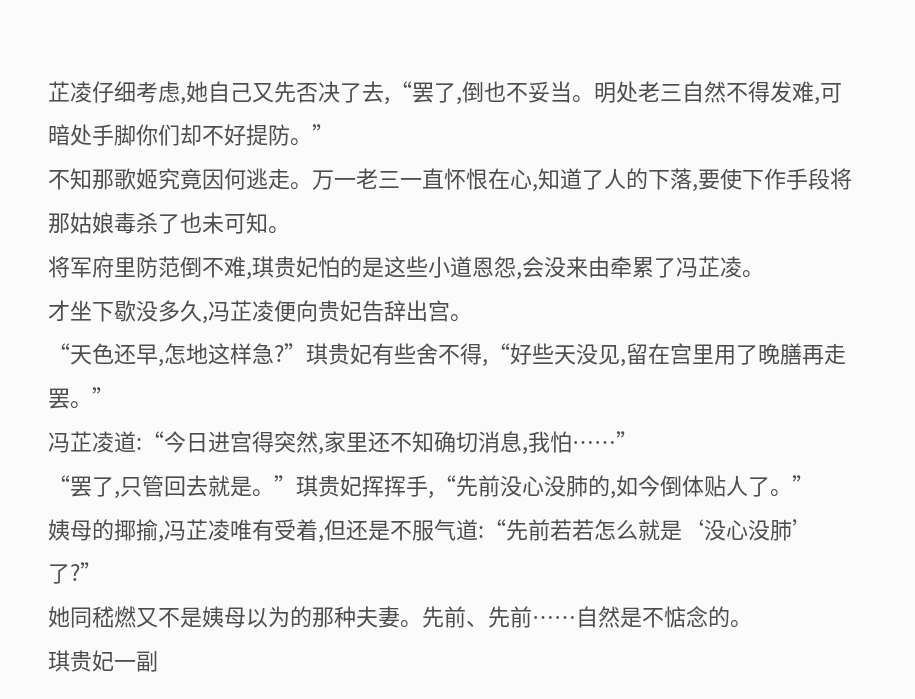芷凌仔细考虑,她自己又先否决了去,“罢了,倒也不妥当。明处老三自然不得发难,可暗处手脚你们却不好提防。”
不知那歌姬究竟因何逃走。万一老三一直怀恨在心,知道了人的下落,要使下作手段将那姑娘毒杀了也未可知。
将军府里防范倒不难,琪贵妃怕的是这些小道恩怨,会没来由牵累了冯芷凌。
才坐下歇没多久,冯芷凌便向贵妃告辞出宫。
“天色还早,怎地这样急?”琪贵妃有些舍不得,“好些天没见,留在宫里用了晚膳再走罢。”
冯芷凌道:“今日进宫得突然,家里还不知确切消息,我怕……”
“罢了,只管回去就是。”琪贵妃挥挥手,“先前没心没肺的,如今倒体贴人了。”
姨母的揶揄,冯芷凌唯有受着,但还是不服气道:“先前若若怎么就是‘没心没肺’了?”
她同嵇燃又不是姨母以为的那种夫妻。先前、先前……自然是不惦念的。
琪贵妃一副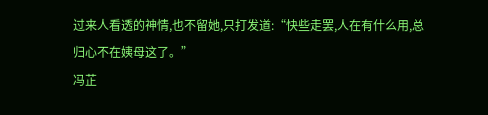过来人看透的神情,也不留她,只打发道:“快些走罢,人在有什么用,总归心不在姨母这了。”
冯芷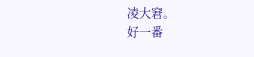凌大窘。
好一番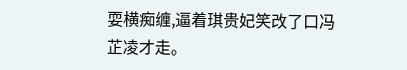耍横痴缠,逼着琪贵妃笑改了口冯芷凌才走。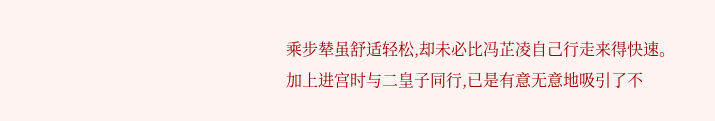乘步辇虽舒适轻松,却未必比冯芷凌自己行走来得快速。加上进宫时与二皇子同行,已是有意无意地吸引了不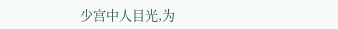少宫中人目光,为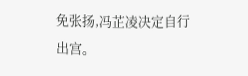免张扬,冯芷凌决定自行出宫。